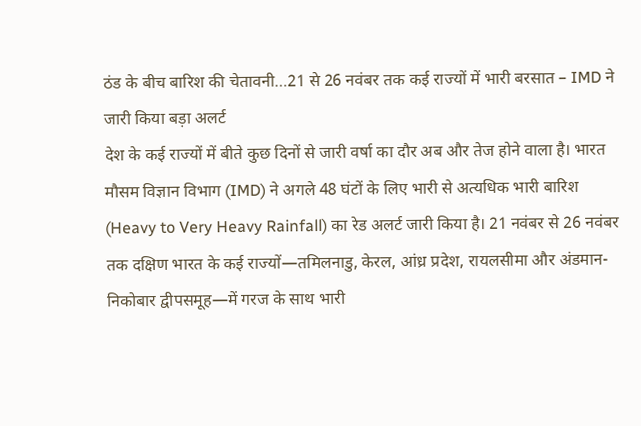ठंड के बीच बारिश की चेतावनी…21 से 26 नवंबर तक कई राज्यों में भारी बरसात – IMD ने जारी किया बड़ा अलर्ट
देश के कई राज्यों में बीते कुछ दिनों से जारी वर्षा का दौर अब और तेज होने वाला है। भारत मौसम विज्ञान विभाग (IMD) ने अगले 48 घंटों के लिए भारी से अत्यधिक भारी बारिश (Heavy to Very Heavy Rainfall) का रेड अलर्ट जारी किया है। 21 नवंबर से 26 नवंबर तक दक्षिण भारत के कई राज्यों—तमिलनाडु, केरल, आंध्र प्रदेश, रायलसीमा और अंडमान-निकोबार द्वीपसमूह—में गरज के साथ भारी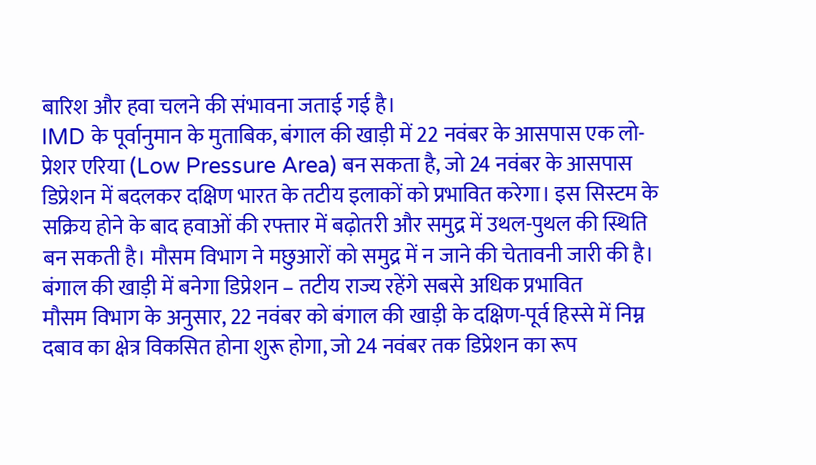बारिश और हवा चलने की संभावना जताई गई है।
IMD के पूर्वानुमान के मुताबिक, बंगाल की खाड़ी में 22 नवंबर के आसपास एक लो-प्रेशर एरिया (Low Pressure Area) बन सकता है, जो 24 नवंबर के आसपास डिप्रेशन में बदलकर दक्षिण भारत के तटीय इलाकों को प्रभावित करेगा। इस सिस्टम के सक्रिय होने के बाद हवाओं की रफ्तार में बढ़ोतरी और समुद्र में उथल-पुथल की स्थिति बन सकती है। मौसम विभाग ने मछुआरों को समुद्र में न जाने की चेतावनी जारी की है।
बंगाल की खाड़ी में बनेगा डिप्रेशन – तटीय राज्य रहेंगे सबसे अधिक प्रभावित
मौसम विभाग के अनुसार, 22 नवंबर को बंगाल की खाड़ी के दक्षिण-पूर्व हिस्से में निम्न दबाव का क्षेत्र विकसित होना शुरू होगा, जो 24 नवंबर तक डिप्रेशन का रूप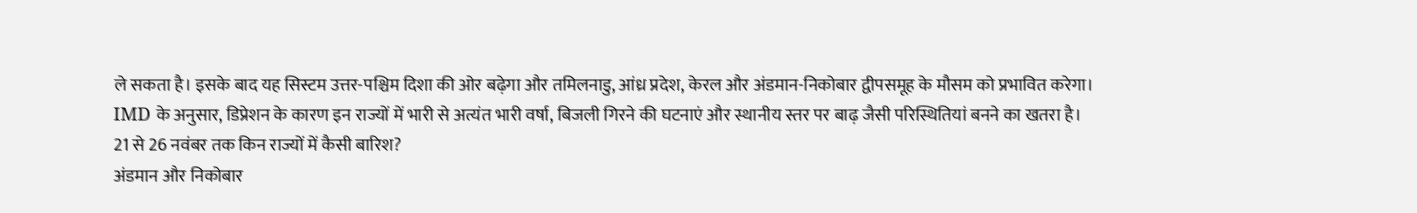ले सकता है। इसके बाद यह सिस्टम उत्तर-पश्चिम दिशा की ओर बढ़ेगा और तमिलनाडु, आंध्र प्रदेश, केरल और अंडमान-निकोबार द्वीपसमूह के मौसम को प्रभावित करेगा।
IMD के अनुसार, डिप्रेशन के कारण इन राज्यों में भारी से अत्यंत भारी वर्षा, बिजली गिरने की घटनाएं और स्थानीय स्तर पर बाढ़ जैसी परिस्थितियां बनने का खतरा है।
21 से 26 नवंबर तक किन राज्यों में कैसी बारिश?
अंडमान और निकोबार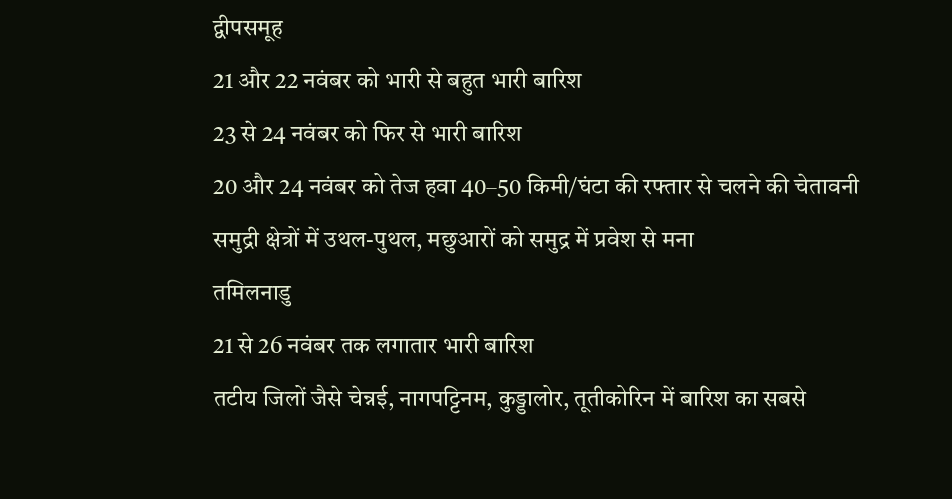द्वीपसमूह
21 और 22 नवंबर को भारी से बहुत भारी बारिश
23 से 24 नवंबर को फिर से भारी बारिश
20 और 24 नवंबर को तेज हवा 40–50 किमी/घंटा की रफ्तार से चलने की चेतावनी
समुद्री क्षेत्रों में उथल-पुथल, मछुआरों को समुद्र में प्रवेश से मना
तमिलनाडु
21 से 26 नवंबर तक लगातार भारी बारिश
तटीय जिलों जैसे चेन्नई, नागपट्टिनम, कुड्डालोर, तूतीकोरिन में बारिश का सबसे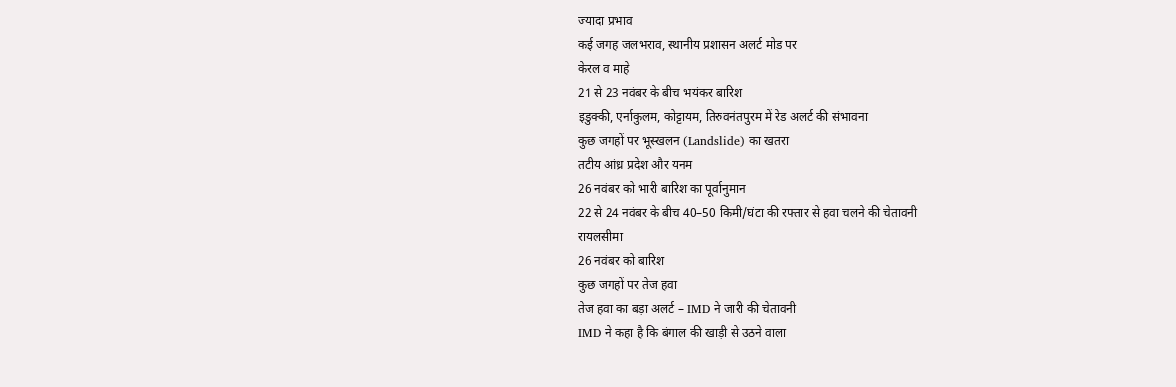ज्यादा प्रभाव
कई जगह जलभराव, स्थानीय प्रशासन अलर्ट मोड पर
केरल व माहे
21 से 23 नवंबर के बीच भयंकर बारिश
इडुक्की, एर्नाकुलम, कोट्टायम, तिरुवनंतपुरम में रेड अलर्ट की संभावना
कुछ जगहों पर भूस्खलन (Landslide) का खतरा
तटीय आंध्र प्रदेश और यनम
26 नवंबर को भारी बारिश का पूर्वानुमान
22 से 24 नवंबर के बीच 40–50 किमी/घंटा की रफ्तार से हवा चलने की चेतावनी
रायलसीमा
26 नवंबर को बारिश
कुछ जगहों पर तेज हवा
तेज हवा का बड़ा अलर्ट – IMD ने जारी की चेतावनी
IMD ने कहा है कि बंगाल की खाड़ी से उठने वाला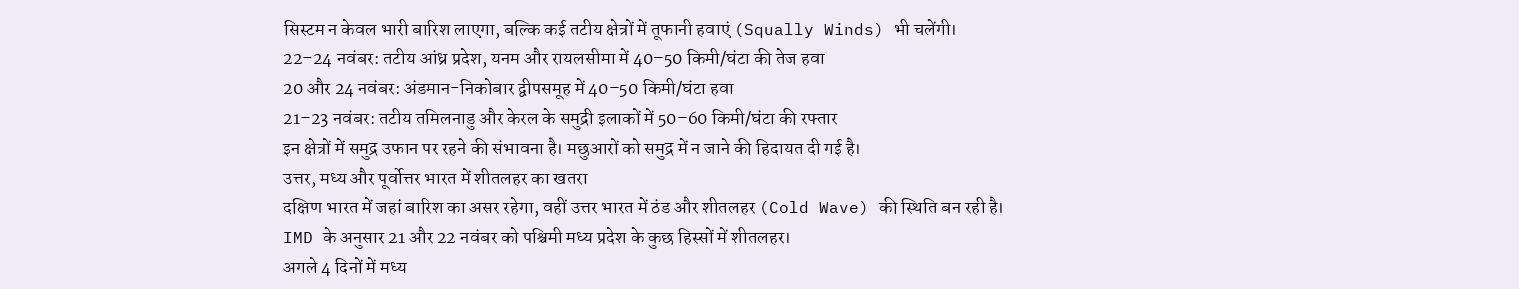सिस्टम न केवल भारी बारिश लाएगा, बल्कि कई तटीय क्षेत्रों में तूफानी हवाएं (Squally Winds) भी चलेंगी।
22–24 नवंबर: तटीय आंध्र प्रदेश, यनम और रायलसीमा में 40–50 किमी/घंटा की तेज हवा
20 और 24 नवंबर: अंडमान-निकोबार द्वीपसमूह में 40–50 किमी/घंटा हवा
21–23 नवंबर: तटीय तमिलनाडु और केरल के समुद्री इलाकों में 50–60 किमी/घंटा की रफ्तार
इन क्षेत्रों में समुद्र उफान पर रहने की संभावना है। मछुआरों को समुद्र में न जाने की हिदायत दी गई है।
उत्तर, मध्य और पूर्वोत्तर भारत में शीतलहर का खतरा
दक्षिण भारत में जहां बारिश का असर रहेगा, वहीं उत्तर भारत में ठंड और शीतलहर (Cold Wave) की स्थिति बन रही है।
IMD के अनुसार 21 और 22 नवंबर को पश्चिमी मध्य प्रदेश के कुछ हिस्सों में शीतलहर।
अगले 4 दिनों में मध्य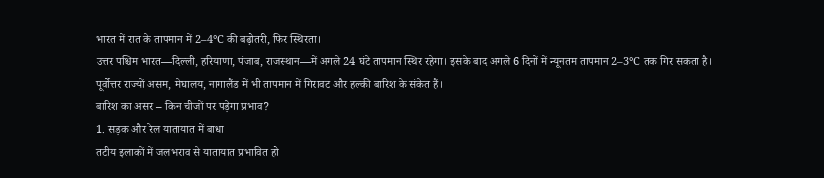भारत में रात के तापमान में 2–4°C की बढ़ोतरी, फिर स्थिरता।
उत्तर पश्चिम भारत—दिल्ली, हरियाणा, पंजाब, राजस्थान—में अगले 24 घंटे तापमान स्थिर रहेगा। इसके बाद अगले 6 दिनों में न्यूनतम तापमान 2–3°C तक गिर सकता है।
पूर्वोत्तर राज्यों असम, मेघालय, नागालैंड में भी तापमान में गिरावट और हल्की बारिश के संकेत हैं।
बारिश का असर – किन चीजों पर पड़ेगा प्रभाव?
1. सड़क और रेल यातायात में बाधा
तटीय इलाकों में जलभराव से यातायात प्रभावित हो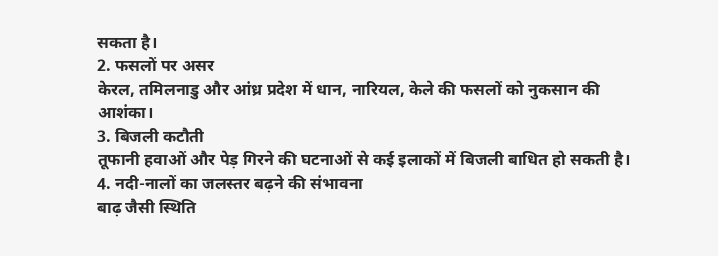सकता है।
2. फसलों पर असर
केरल, तमिलनाडु और आंध्र प्रदेश में धान, नारियल, केले की फसलों को नुकसान की आशंका।
3. बिजली कटौती
तूफानी हवाओं और पेड़ गिरने की घटनाओं से कई इलाकों में बिजली बाधित हो सकती है।
4. नदी-नालों का जलस्तर बढ़ने की संभावना
बाढ़ जैसी स्थिति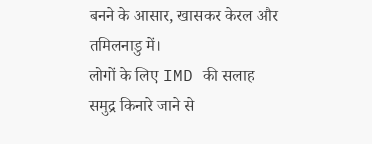बनने के आसार, खासकर केरल और तमिलनाडु में।
लोगों के लिए IMD की सलाह
समुद्र किनारे जाने से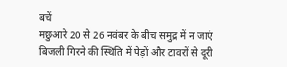बचें
मछुआरे 20 से 26 नवंबर के बीच समुद्र में न जाएं
बिजली गिरने की स्थिति में पेड़ों और टावरों से दूरी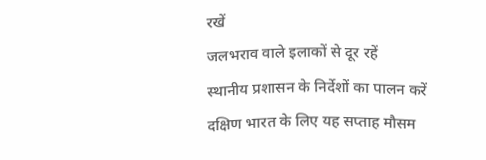रखें
जलभराव वाले इलाकों से दूर रहें
स्थानीय प्रशासन के निर्देशों का पालन करें
दक्षिण भारत के लिए यह सप्ताह मौसम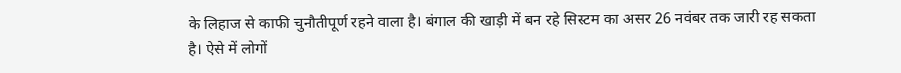के लिहाज से काफी चुनौतीपूर्ण रहने वाला है। बंगाल की खाड़ी में बन रहे सिस्टम का असर 26 नवंबर तक जारी रह सकता है। ऐसे में लोगों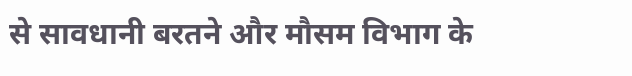से सावधानी बरतने और मौसम विभाग के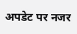अपडेट पर नजर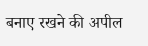बनाए रखने की अपील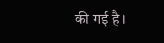की गई है।